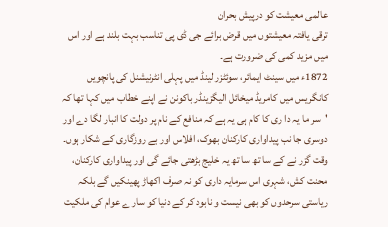عالمی معیشت کو درپیش بحران
ترقی یافتہ معیشتوں میں قرض برائے جی ڈی پی تناسب بہت بلند ہے اور اس میں مزید کمی کی ضرورت ہے۔
1872ء میں سینٹ ایمائر، سوئٹزر لینڈ میں پہلی انٹرنیشنل کی پانچویں کانگریس میں کامریڈ میخائل الیگزینڈر باکونن نے اپنے خطاب میں کہا تھا کہ 'سر ما یہ دا ری کا کام ہی یہ ہے کہ منافع کے نام پر دولت کا انبار لگا دے اور دوسری جا نب پیداواری کارکنان بھوک، افلاس اور بے روزگاری کے شکار ہوں۔
وقت گزر نے کے سا تھ سا تھ یہ خلیج بڑھتی جائے گی اور پیداواری کارکنان، محنت کش، شہری اس سرمایہ داری کو نہ صرف اکھاڑ پھینکیں گے بلکہ ریاستی سرحدوں کو بھی نیست و نابود کر کے دنیا کو سار ے عوام کی ملکیت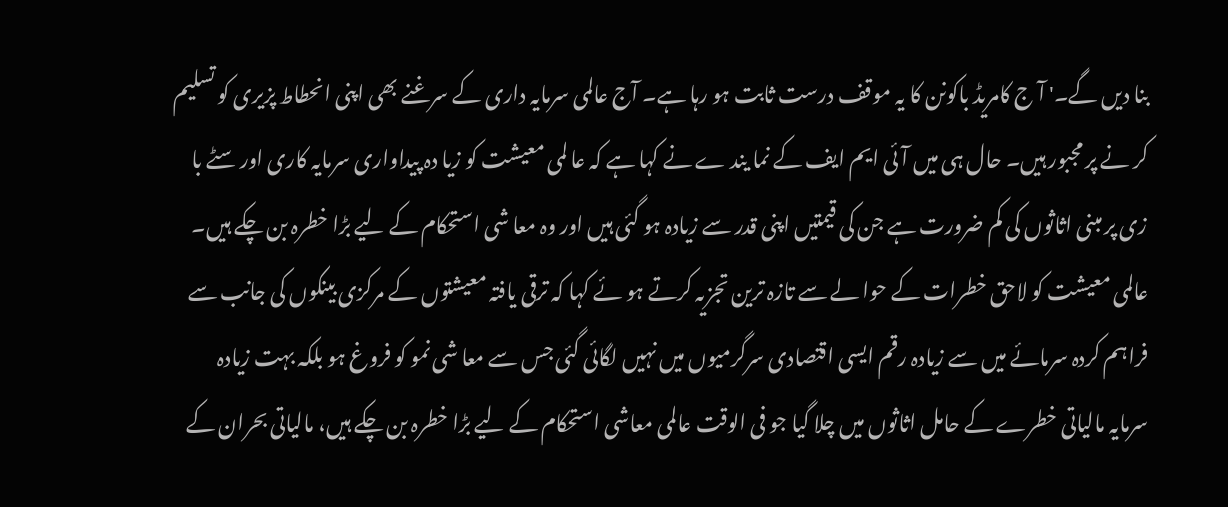بنا دیں گے۔' آ ج کامریڈ باکونن کا یہ موقف درست ثابت ہو رہا ہے۔ آج عالمی سرمایہ داری کے سرغنے بھی اپنی انحطاط پزیری کو تسلیم کر نے پر مجبور ہیں۔ حال ہی میں آئی ایم ایف کے نما یند ے نے کہا ہے کہ عا لمی معیشت کو زیا دہ پیداواری سرمایہ کاری اور سٹے با زی پر مبنی اثاثوں کی کم ضرورت ہے جن کی قیمتیں اپنی قدر سے زیادہ ہو گئی ہیں اور وہ معا شی استحکام کے لیے بڑا خطرہ بن چکے ہیں۔
عالمی معیشت کو لاحق خطرات کے حوا لے سے تازہ ترین تجزیہ کرتے ہو ئے کہا کہ ترقی یافتہ معیشتوں کے مرکزی بینکوں کی جانب سے فراہم کردہ سرمائے میں سے زیادہ رقم ایسی اقتصادی سرگرمیوں میں نہیں لگائی گئی جس سے معا شی نمو کو فروغ ہو بلکہ بہت زیادہ سرمایہ مالیاتی خطرے کے حامل اثاثوں میں چلا گیا جو فی الوقت عالمی معاشی استحکام کے لیے بڑا خطرہ بن چکے ہیں، مالیاتی بحران کے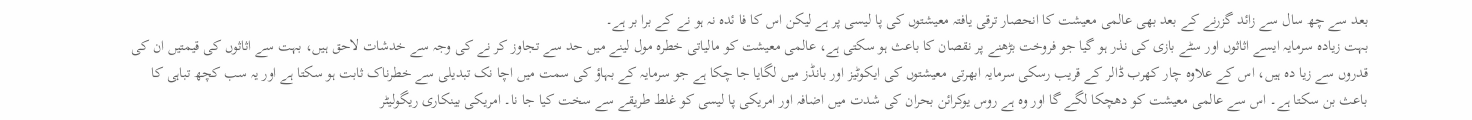بعد سے چھ سال سے زائد گزرنے کے بعد بھی عالمی معیشت کا انحصار ترقی یافتہ معیشتوں کی پا لیسی پر ہے لیکن اس کا فا ئدہ نہ ہو نے کے برا بر ہے۔
بہت زیادہ سرمایہ ایسے اثاثوں اور سٹے بازی کی نذر ہو گیا جو فروخت بڑھنے پر نقصان کا باعث ہو سکتی ہے، عالمی معیشت کو مالیاتی خطرہ مول لینے میں حد سے تجاوز کر نے کی وجہ سے خدشات لاحق ہیں، بہت سے اثاثوں کی قیمتیں ان کی قدروں سے زیا دہ ہیں، اس کے علاوہ چار کھرب ڈالر کے قریب رسکی سرمایہ ابھرتی معیشتوں کی ایکوٹیز اور بانڈز میں لگایا جا چکا ہے جو سرمایہ کے بہاؤ کی سمت میں اچا نک تبدیلی سے خطرناک ثابت ہو سکتا ہے اور یہ سب کچھ تباہی کا باعث بن سکتا ہے۔ اس سے عالمی معیشت کو دھچکا لگے گا اور وہ ہے روس یوکرائن بحران کی شدت میں اضافہ اور امریکی پا لیسی کو غلط طریقے سے سخت کیا جا نا۔ امریکی بینکاری ریگولیٹر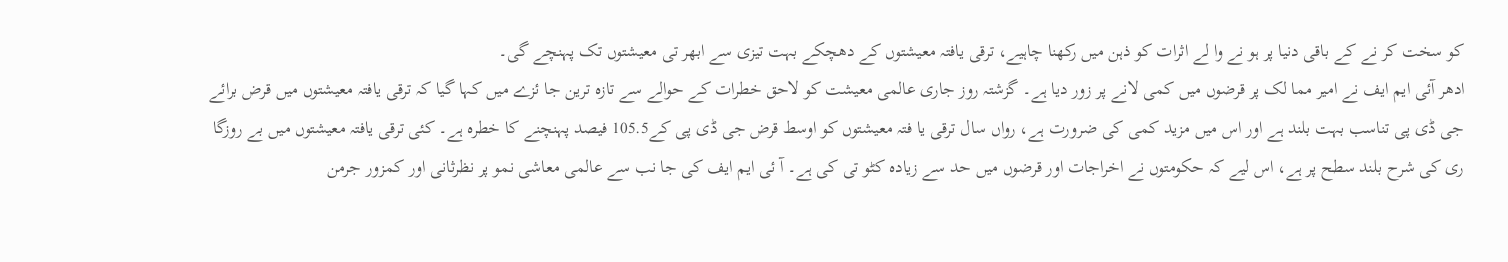کو سخت کر نے کے باقی دنیا پر ہو نے وا لے اثرات کو ذہن میں رکھنا چاہیے، ترقی یافتہ معیشتوں کے دھچکے بہت تیزی سے ابھر تی معیشتوں تک پہنچے گی۔
ادھر آئی ایم ایف نے امیر مما لک پر قرضوں میں کمی لانے پر زور دیا ہے۔ گزشتہ روز جاری عالمی معیشت کو لاحق خطرات کے حوالے سے تازہ ترین جا ئزے میں کہا گیا کہ ترقی یافتہ معیشتوں میں قرض برائے جی ڈی پی تناسب بہت بلند ہے اور اس میں مزید کمی کی ضرورت ہے، رواں سال ترقی یا فتہ معیشتوں کو اوسط قرض جی ڈی پی کے105.5 فیصد پہنچنے کا خطرہ ہے۔ کئی ترقی یافتہ معیشتوں میں بے روزگا ری کی شرح بلند سطح پر ہے، اس لیے کہ حکومتوں نے اخراجات اور قرضوں میں حد سے زیادہ کٹو تی کی ہے۔ آ ئی ایم ایف کی جا نب سے عالمی معاشی نمو پر نظرثانی اور کمزور جرمن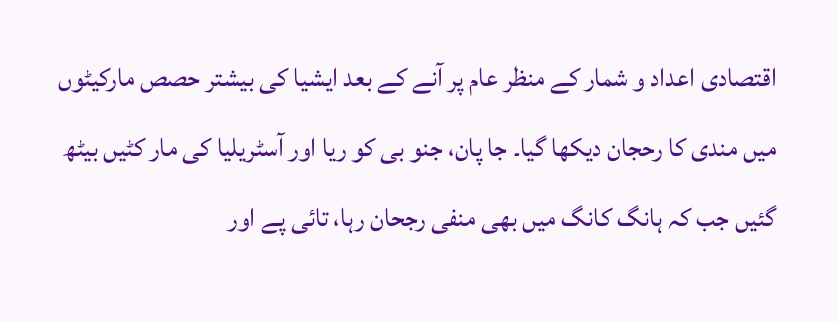اقتصادی اعداد و شمار کے منظر عام پر آنے کے بعد ایشیا کی بیشتر حصص مارکیٹوں میں مندی کا رحجان دیکھا گیا۔ جا پان، جنو بی کو ریا اور آسٹریلیا کی مار کٹیں بیٹھ گئیں جب کہ ہانگ کانگ میں بھی منفی رجحان رہا، تائی پے اور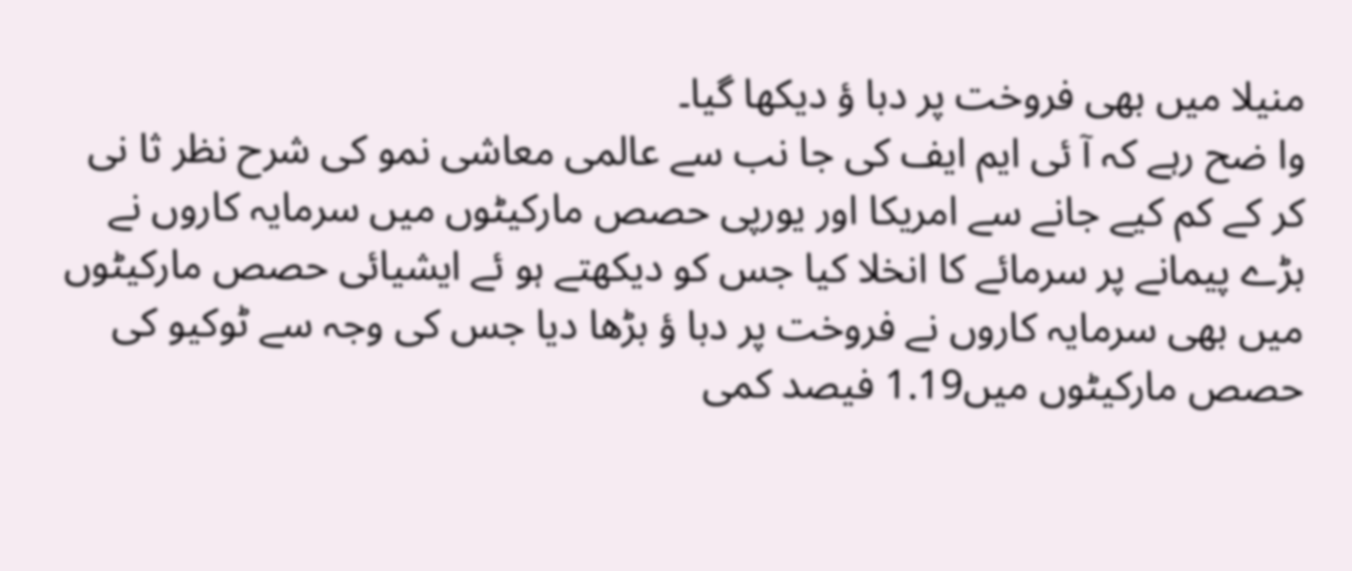منیلا میں بھی فروخت پر دبا ؤ دیکھا گیا۔
وا ضح رہے کہ آ ئی ایم ایف کی جا نب سے عالمی معاشی نمو کی شرح نظر ثا نی کر کے کم کیے جانے سے امریکا اور یورپی حصص مارکیٹوں میں سرمایہ کاروں نے بڑے پیمانے پر سرمائے کا انخلا کیا جس کو دیکھتے ہو ئے ایشیائی حصص مارکیٹوں میں بھی سرمایہ کاروں نے فروخت پر دبا ؤ بڑھا دیا جس کی وجہ سے ٹوکیو کی حصص مارکیٹوں میں1.19 فیصد کمی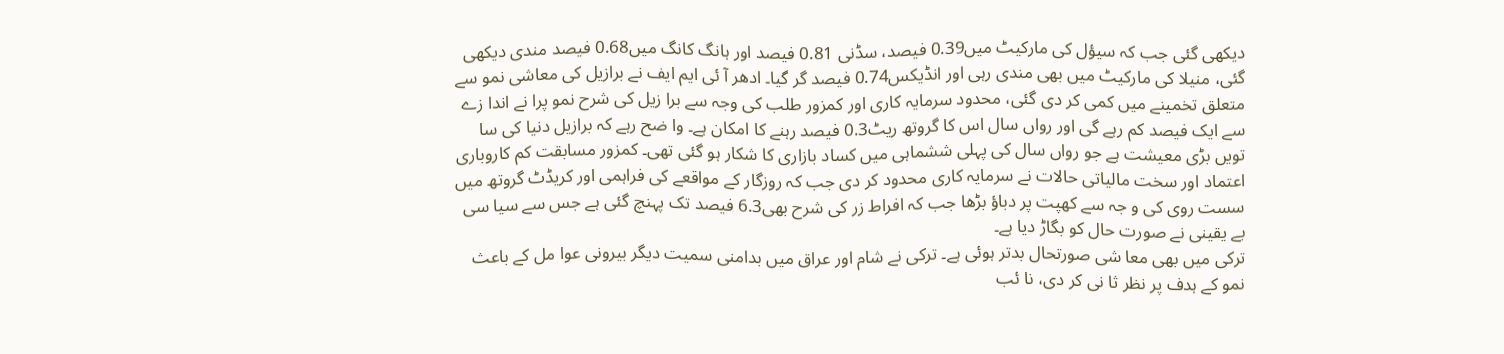دیکھی گئی جب کہ سیؤل کی مارکیٹ میں0.39 فیصد، سڈنی 0.81 فیصد اور ہانگ کانگ میں0.68 فیصد مندی دیکھی گئی، منیلا کی مارکیٹ میں بھی مندی رہی اور انڈیکس0.74 فیصد گر گیا۔ ادھر آ ئی ایم ایف نے برازیل کی معاشی نمو سے متعلق تخمینے میں کمی کر دی گئی، محدود سرمایہ کاری اور کمزور طلب کی وجہ سے برا زیل کی شرح نمو پرا نے اندا زے سے ایک فیصد کم رہے گی اور رواں سال اس کا گروتھ ریٹ0.3 فیصد رہنے کا امکان ہے۔ وا ضح رہے کہ برازیل دنیا کی سا تویں بڑی معیشت ہے جو رواں سال کی پہلی ششماہی میں کساد بازاری کا شکار ہو گئی تھی۔ کمزور مسابقت کم کاروباری اعتماد اور سخت مالیاتی حالات نے سرمایہ کاری محدود کر دی جب کہ روزگار کے مواقعے کی فراہمی اور کریڈٹ گروتھ میں سست روی کی و جہ سے کھپت پر دباؤ بڑھا جب کہ افراط زر کی شرح بھی6.3 فیصد تک پہنچ گئی ہے جس سے سیا سی بے یقینی نے صورت حال کو بگاڑ دیا ہے۔
ترکی میں بھی معا شی صورتحال بدتر ہوئی ہے۔ ترکی نے شام اور عراق میں بدامنی سمیت دیگر بیرونی عوا مل کے باعث نمو کے ہدف پر نظر ثا نی کر دی، نا ئب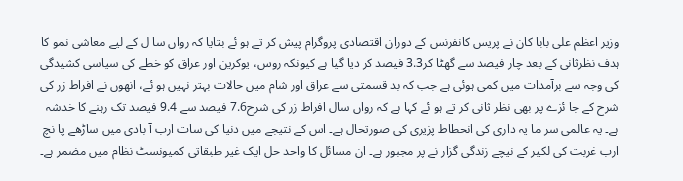وزیر اعظم علی بابا کان نے پریس کانفرنس کے دوران اقتصادی پروگرام پیش کر تے ہو ئے بتایا کہ رواں سا ل کے لیے معاشی نمو کا ہدف نظرثانی کے بعد چار فیصد سے گھٹا کر3.3 فیصد کر دیا گیا ہے کیونکہ روس، یوکرین اور عراق کو خطے کی سیاسی کشیدگی کی وجہ سے برآمدات میں کمی ہوئی ہے جب کہ بد قسمتی سے عراق اور شام میں حالات بہتر نہیں ہو ئے، انھوں نے افراط زر کی شرح کے جا ئزے پر بھی نظر ثانی کر تے ہو ئے کہا ہے کہ رواں سال افراط زر کی شرح7.6 فیصد سے 9.4 فیصد تک رہنے کا خدشہ ہے۔ یہ عالمی سر ما یہ داری کی انحطاط پزیری کی صورتحال ہے۔ اس کے نتیجے میں دنیا کی سات ارب آ بادی میں ساڑھے پا نچ ارب غربت کی لکیر کے نیچے زندگی گزار نے پر مجبور ہے۔ ان مسائل کا واحد حل ایک غیر طبقاتی کمیونسٹ نظام میں مضمر ہے۔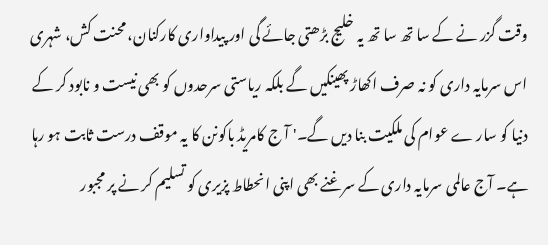وقت گزر نے کے سا تھ سا تھ یہ خلیج بڑھتی جائے گی اور پیداواری کارکنان، محنت کش، شہری اس سرمایہ داری کو نہ صرف اکھاڑ پھینکیں گے بلکہ ریاستی سرحدوں کو بھی نیست و نابود کر کے دنیا کو سار ے عوام کی ملکیت بنا دیں گے۔' آ ج کامریڈ باکونن کا یہ موقف درست ثابت ہو رہا ہے۔ آج عالمی سرمایہ داری کے سرغنے بھی اپنی انحطاط پزیری کو تسلیم کر نے پر مجبور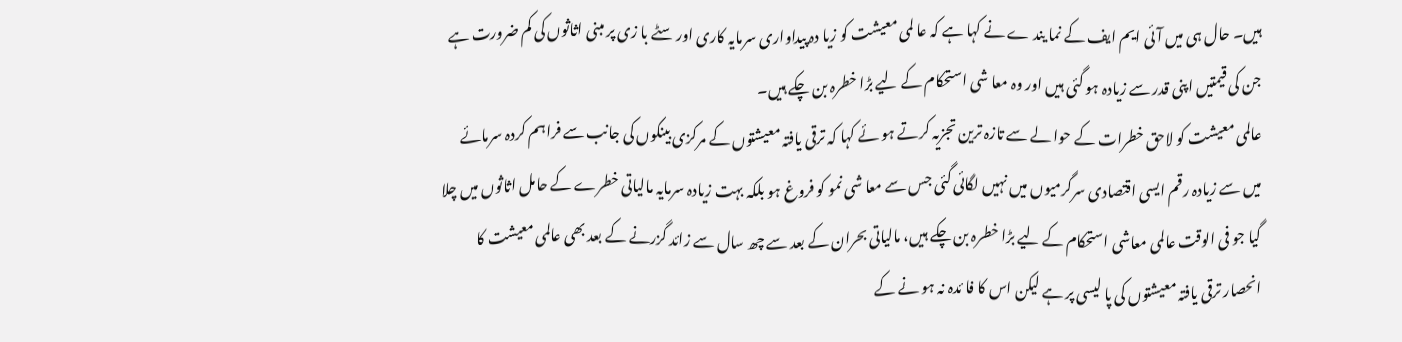ہیں۔ حال ہی میں آئی ایم ایف کے نما یند ے نے کہا ہے کہ عا لمی معیشت کو زیا دہ پیداواری سرمایہ کاری اور سٹے با زی پر مبنی اثاثوں کی کم ضرورت ہے جن کی قیمتیں اپنی قدر سے زیادہ ہو گئی ہیں اور وہ معا شی استحکام کے لیے بڑا خطرہ بن چکے ہیں۔
عالمی معیشت کو لاحق خطرات کے حوا لے سے تازہ ترین تجزیہ کرتے ہو ئے کہا کہ ترقی یافتہ معیشتوں کے مرکزی بینکوں کی جانب سے فراہم کردہ سرمائے میں سے زیادہ رقم ایسی اقتصادی سرگرمیوں میں نہیں لگائی گئی جس سے معا شی نمو کو فروغ ہو بلکہ بہت زیادہ سرمایہ مالیاتی خطرے کے حامل اثاثوں میں چلا گیا جو فی الوقت عالمی معاشی استحکام کے لیے بڑا خطرہ بن چکے ہیں، مالیاتی بحران کے بعد سے چھ سال سے زائد گزرنے کے بعد بھی عالمی معیشت کا انحصار ترقی یافتہ معیشتوں کی پا لیسی پر ہے لیکن اس کا فا ئدہ نہ ہو نے کے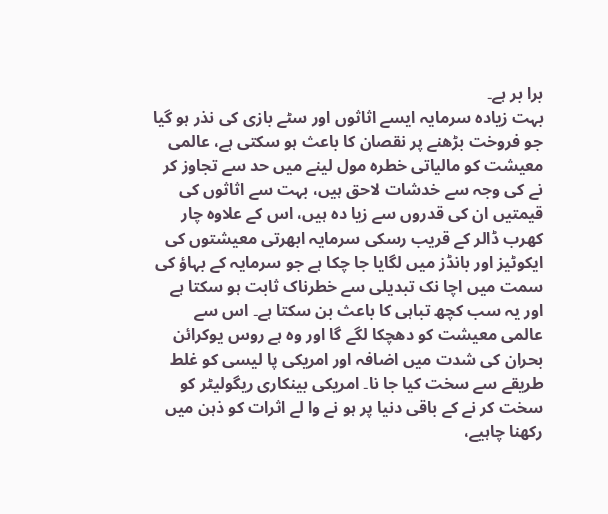برا بر ہے۔
بہت زیادہ سرمایہ ایسے اثاثوں اور سٹے بازی کی نذر ہو گیا جو فروخت بڑھنے پر نقصان کا باعث ہو سکتی ہے، عالمی معیشت کو مالیاتی خطرہ مول لینے میں حد سے تجاوز کر نے کی وجہ سے خدشات لاحق ہیں، بہت سے اثاثوں کی قیمتیں ان کی قدروں سے زیا دہ ہیں، اس کے علاوہ چار کھرب ڈالر کے قریب رسکی سرمایہ ابھرتی معیشتوں کی ایکوٹیز اور بانڈز میں لگایا جا چکا ہے جو سرمایہ کے بہاؤ کی سمت میں اچا نک تبدیلی سے خطرناک ثابت ہو سکتا ہے اور یہ سب کچھ تباہی کا باعث بن سکتا ہے۔ اس سے عالمی معیشت کو دھچکا لگے گا اور وہ ہے روس یوکرائن بحران کی شدت میں اضافہ اور امریکی پا لیسی کو غلط طریقے سے سخت کیا جا نا۔ امریکی بینکاری ریگولیٹر کو سخت کر نے کے باقی دنیا پر ہو نے وا لے اثرات کو ذہن میں رکھنا چاہیے،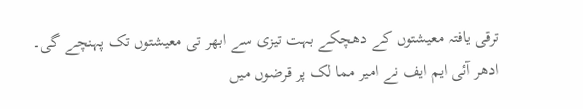ترقی یافتہ معیشتوں کے دھچکے بہت تیزی سے ابھر تی معیشتوں تک پہنچے گی۔
ادھر آئی ایم ایف نے امیر مما لک پر قرضوں میں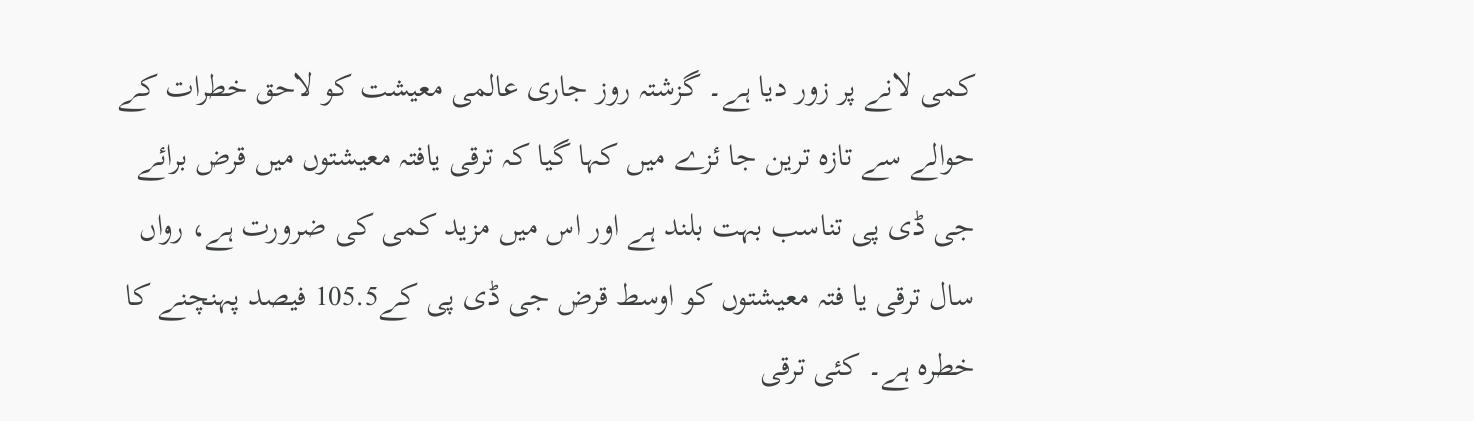کمی لانے پر زور دیا ہے۔ گزشتہ روز جاری عالمی معیشت کو لاحق خطرات کے حوالے سے تازہ ترین جا ئزے میں کہا گیا کہ ترقی یافتہ معیشتوں میں قرض برائے جی ڈی پی تناسب بہت بلند ہے اور اس میں مزید کمی کی ضرورت ہے، رواں سال ترقی یا فتہ معیشتوں کو اوسط قرض جی ڈی پی کے105.5 فیصد پہنچنے کا خطرہ ہے۔ کئی ترقی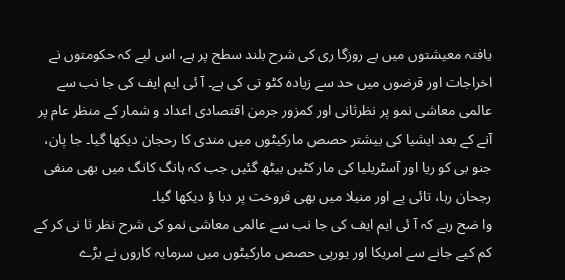یافتہ معیشتوں میں بے روزگا ری کی شرح بلند سطح پر ہے، اس لیے کہ حکومتوں نے اخراجات اور قرضوں میں حد سے زیادہ کٹو تی کی ہے۔ آ ئی ایم ایف کی جا نب سے عالمی معاشی نمو پر نظرثانی اور کمزور جرمن اقتصادی اعداد و شمار کے منظر عام پر آنے کے بعد ایشیا کی بیشتر حصص مارکیٹوں میں مندی کا رحجان دیکھا گیا۔ جا پان، جنو بی کو ریا اور آسٹریلیا کی مار کٹیں بیٹھ گئیں جب کہ ہانگ کانگ میں بھی منفی رجحان رہا، تائی پے اور منیلا میں بھی فروخت پر دبا ؤ دیکھا گیا۔
وا ضح رہے کہ آ ئی ایم ایف کی جا نب سے عالمی معاشی نمو کی شرح نظر ثا نی کر کے کم کیے جانے سے امریکا اور یورپی حصص مارکیٹوں میں سرمایہ کاروں نے بڑے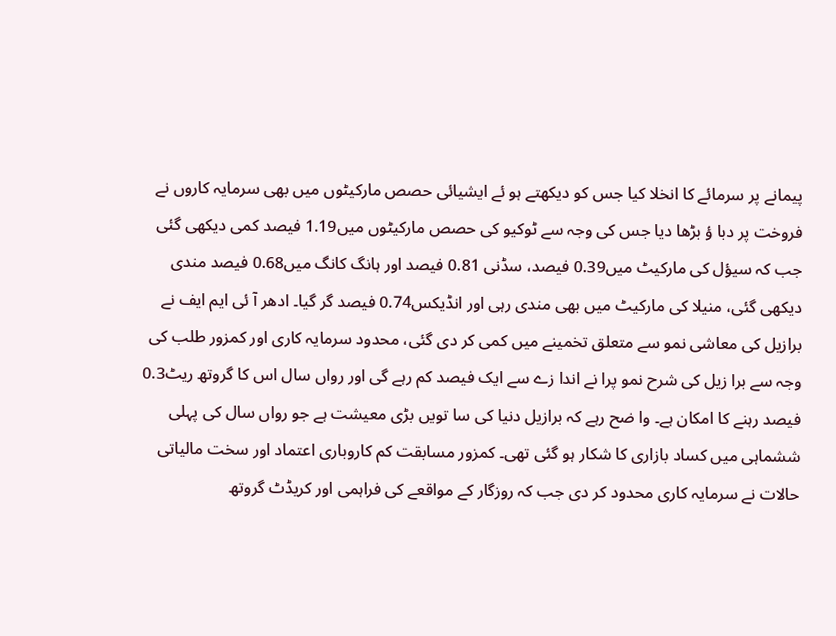پیمانے پر سرمائے کا انخلا کیا جس کو دیکھتے ہو ئے ایشیائی حصص مارکیٹوں میں بھی سرمایہ کاروں نے فروخت پر دبا ؤ بڑھا دیا جس کی وجہ سے ٹوکیو کی حصص مارکیٹوں میں1.19 فیصد کمی دیکھی گئی جب کہ سیؤل کی مارکیٹ میں0.39 فیصد، سڈنی 0.81 فیصد اور ہانگ کانگ میں0.68 فیصد مندی دیکھی گئی، منیلا کی مارکیٹ میں بھی مندی رہی اور انڈیکس0.74 فیصد گر گیا۔ ادھر آ ئی ایم ایف نے برازیل کی معاشی نمو سے متعلق تخمینے میں کمی کر دی گئی، محدود سرمایہ کاری اور کمزور طلب کی وجہ سے برا زیل کی شرح نمو پرا نے اندا زے سے ایک فیصد کم رہے گی اور رواں سال اس کا گروتھ ریٹ0.3 فیصد رہنے کا امکان ہے۔ وا ضح رہے کہ برازیل دنیا کی سا تویں بڑی معیشت ہے جو رواں سال کی پہلی ششماہی میں کساد بازاری کا شکار ہو گئی تھی۔ کمزور مسابقت کم کاروباری اعتماد اور سخت مالیاتی حالات نے سرمایہ کاری محدود کر دی جب کہ روزگار کے مواقعے کی فراہمی اور کریڈٹ گروتھ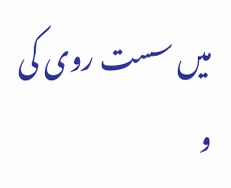میں سست روی کی و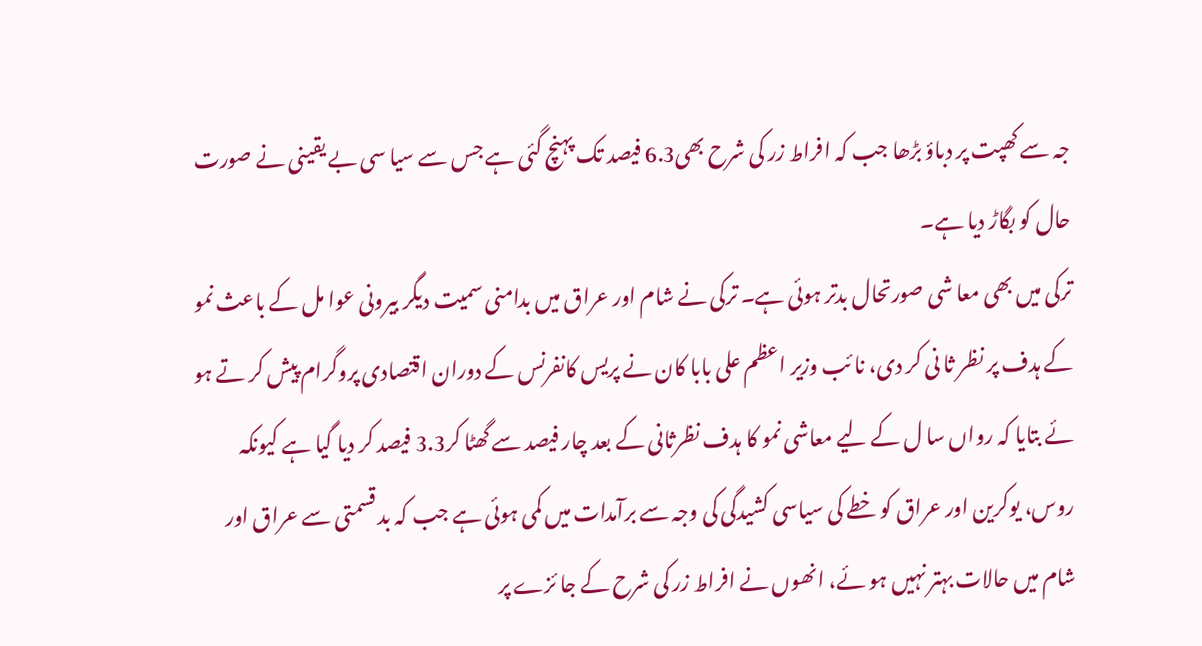جہ سے کھپت پر دباؤ بڑھا جب کہ افراط زر کی شرح بھی6.3 فیصد تک پہنچ گئی ہے جس سے سیا سی بے یقینی نے صورت حال کو بگاڑ دیا ہے۔
ترکی میں بھی معا شی صورتحال بدتر ہوئی ہے۔ ترکی نے شام اور عراق میں بدامنی سمیت دیگر بیرونی عوا مل کے باعث نمو کے ہدف پر نظر ثا نی کر دی، نا ئب وزیر اعظم علی بابا کان نے پریس کانفرنس کے دوران اقتصادی پروگرام پیش کر تے ہو ئے بتایا کہ رواں سا ل کے لیے معاشی نمو کا ہدف نظرثانی کے بعد چار فیصد سے گھٹا کر3.3 فیصد کر دیا گیا ہے کیونکہ روس، یوکرین اور عراق کو خطے کی سیاسی کشیدگی کی وجہ سے برآمدات میں کمی ہوئی ہے جب کہ بد قسمتی سے عراق اور شام میں حالات بہتر نہیں ہو ئے، انھوں نے افراط زر کی شرح کے جا ئزے پر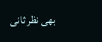بھی نظر ثانی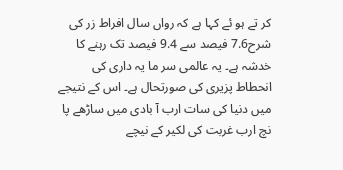کر تے ہو ئے کہا ہے کہ رواں سال افراط زر کی شرح7.6 فیصد سے 9.4 فیصد تک رہنے کا خدشہ ہے۔ یہ عالمی سر ما یہ داری کی انحطاط پزیری کی صورتحال ہے۔ اس کے نتیجے میں دنیا کی سات ارب آ بادی میں ساڑھے پا نچ ارب غربت کی لکیر کے نیچے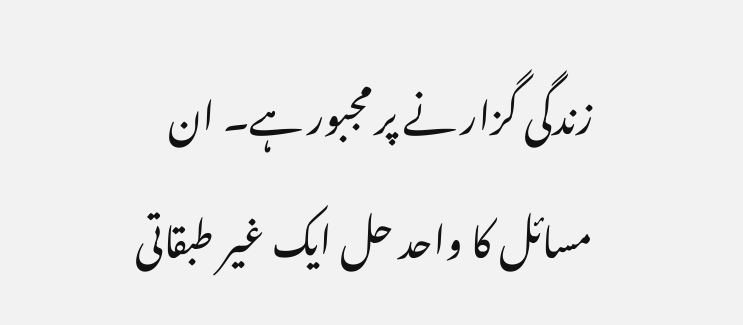زندگی گزار نے پر مجبور ہے۔ ان مسائل کا واحد حل ایک غیر طبقاتی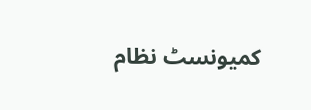کمیونسٹ نظام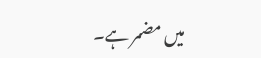میں مضمر ہے۔